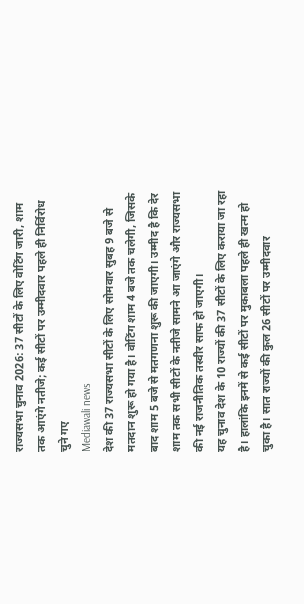राज्यसभा चुनाव 2026: 37 सीटों के लिए वोटिंग जारी, शाम तक आएंगे नतीजे; कई सीटों पर उम्मीदवार पहले ही निर्विरोध चुने गए
Mediawali news
देश की 37 राज्यसभा सीटों के लिए सोमवार सुबह 9 बजे से मतदान शुरू हो गया है। वोटिंग शाम 4 बजे तक चलेगी, जिसके बाद शाम 5 बजे से मतगणना शुरू की जाएगी। उम्मीद है कि देर शाम तक सभी सीटों के नतीजे सामने आ जाएंगे और राज्यसभा की नई राजनीतिक तस्वीर साफ हो जाएगी।
यह चुनाव देश के 10 राज्यों की 37 सीटों के लिए कराया जा रहा है। हालांकि इनमें से कई सीटों पर मुकाबला पहले ही खत्म हो चुका है। सात राज्यों की कुल 26 सीटों पर उम्मीदवार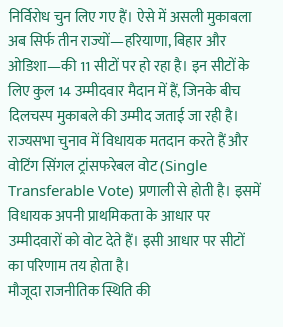निर्विरोध चुन लिए गए हैं। ऐसे में असली मुकाबला अब सिर्फ तीन राज्यों—हरियाणा, बिहार और ओडिशा—की 11 सीटों पर हो रहा है। इन सीटों के लिए कुल 14 उम्मीदवार मैदान में हैं, जिनके बीच दिलचस्प मुकाबले की उम्मीद जताई जा रही है।
राज्यसभा चुनाव में विधायक मतदान करते हैं और वोटिंग सिंगल ट्रांसफरेबल वोट (Single Transferable Vote) प्रणाली से होती है। इसमें विधायक अपनी प्राथमिकता के आधार पर उम्मीदवारों को वोट देते हैं। इसी आधार पर सीटों का परिणाम तय होता है।
मौजूदा राजनीतिक स्थिति की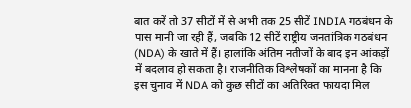बात करें तो 37 सीटों में से अभी तक 25 सीटें INDIA गठबंधन के पास मानी जा रही हैं, जबकि 12 सीटें राष्ट्रीय जनतांत्रिक गठबंधन (NDA) के खाते में हैं। हालांकि अंतिम नतीजों के बाद इन आंकड़ों में बदलाव हो सकता है। राजनीतिक विश्लेषकों का मानना है कि इस चुनाव में NDA को कुछ सीटों का अतिरिक्त फायदा मिल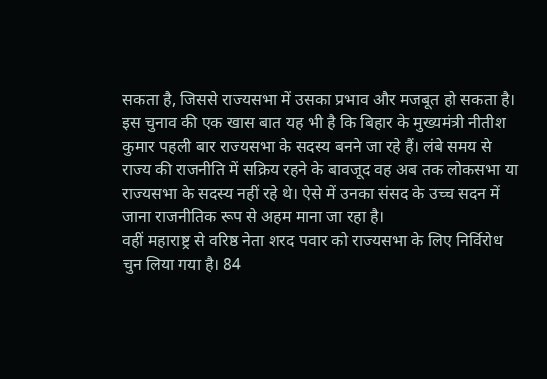सकता है, जिससे राज्यसभा में उसका प्रभाव और मजबूत हो सकता है।
इस चुनाव की एक खास बात यह भी है कि बिहार के मुख्यमंत्री नीतीश कुमार पहली बार राज्यसभा के सदस्य बनने जा रहे हैं। लंबे समय से राज्य की राजनीति में सक्रिय रहने के बावजूद वह अब तक लोकसभा या राज्यसभा के सदस्य नहीं रहे थे। ऐसे में उनका संसद के उच्च सदन में जाना राजनीतिक रूप से अहम माना जा रहा है।
वहीं महाराष्ट्र से वरिष्ठ नेता शरद पवार को राज्यसभा के लिए निर्विरोध चुन लिया गया है। 84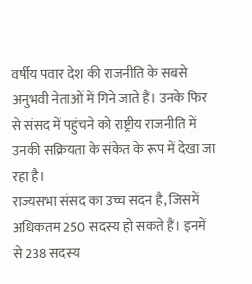वर्षीय पवार देश की राजनीति के सबसे अनुभवी नेताओं में गिने जाते हैं। उनके फिर से संसद में पहुंचने को राष्ट्रीय राजनीति में उनकी सक्रियता के संकेत के रूप में देखा जा रहा है।
राज्यसभा संसद का उच्च सदन है, जिसमें अधिकतम 250 सदस्य हो सकते हैं। इनमें से 238 सदस्य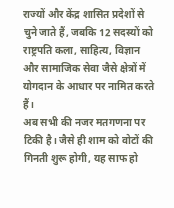राज्यों और केंद्र शासित प्रदेशों से चुने जाते हैं, जबकि 12 सदस्यों को राष्ट्रपति कला, साहित्य, विज्ञान और सामाजिक सेवा जैसे क्षेत्रों में योगदान के आधार पर नामित करते हैं।
अब सभी की नजर मतगणना पर टिकी है। जैसे ही शाम को वोटों की गिनती शुरू होगी, यह साफ हो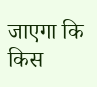जाएगा कि किस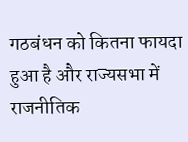गठबंधन को कितना फायदा हुआ है और राज्यसभा में राजनीतिक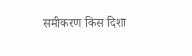समीकरण किस दिशा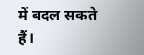में बदल सकते हैं।